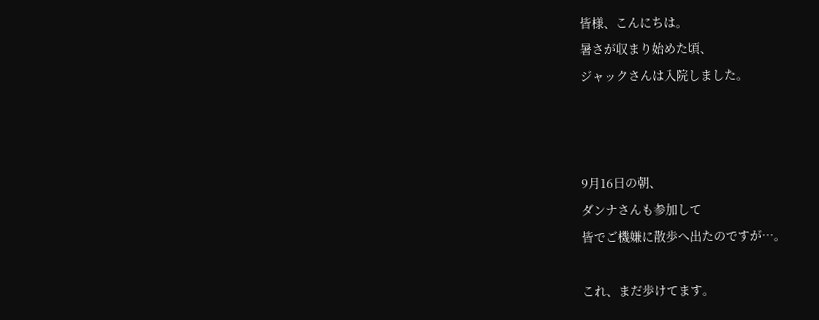皆様、こんにちは。
暑さが収まり始めた頃、
ジャックさんは入院しました。



9月16日の朝、
ダンナさんも参加して
皆でご機嫌に散歩へ出たのですが…。

これ、まだ歩けてます。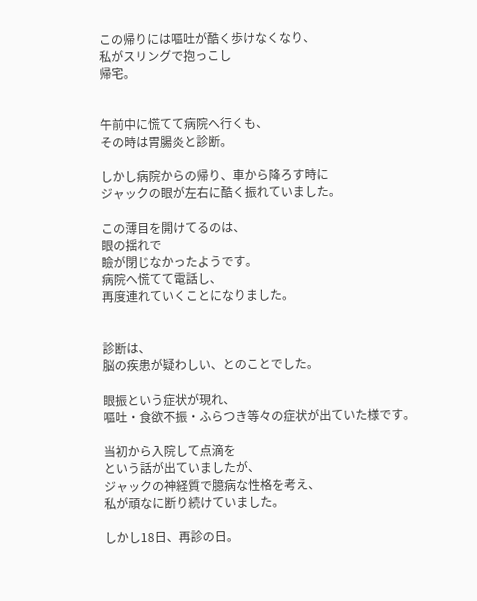この帰りには嘔吐が酷く歩けなくなり、
私がスリングで抱っこし
帰宅。


午前中に慌てて病院へ行くも、
その時は胃腸炎と診断。

しかし病院からの帰り、車から降ろす時に
ジャックの眼が左右に酷く振れていました。

この薄目を開けてるのは、
眼の揺れで
瞼が閉じなかったようです。
病院へ慌てて電話し、
再度連れていくことになりました。


診断は、
脳の疾患が疑わしい、とのことでした。

眼振という症状が現れ、
嘔吐・食欲不振・ふらつき等々の症状が出ていた様です。

当初から入院して点滴を
という話が出ていましたが、
ジャックの神経質で臆病な性格を考え、
私が頑なに断り続けていました。

しかし18日、再診の日。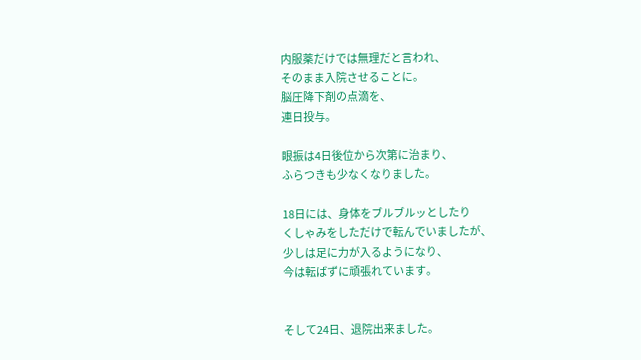内服薬だけでは無理だと言われ、
そのまま入院させることに。
脳圧降下剤の点滴を、
連日投与。

眼振は4日後位から次第に治まり、
ふらつきも少なくなりました。

18日には、身体をブルブルッとしたり
くしゃみをしただけで転んでいましたが、
少しは足に力が入るようになり、
今は転ばずに頑張れています。


そして24日、退院出来ました。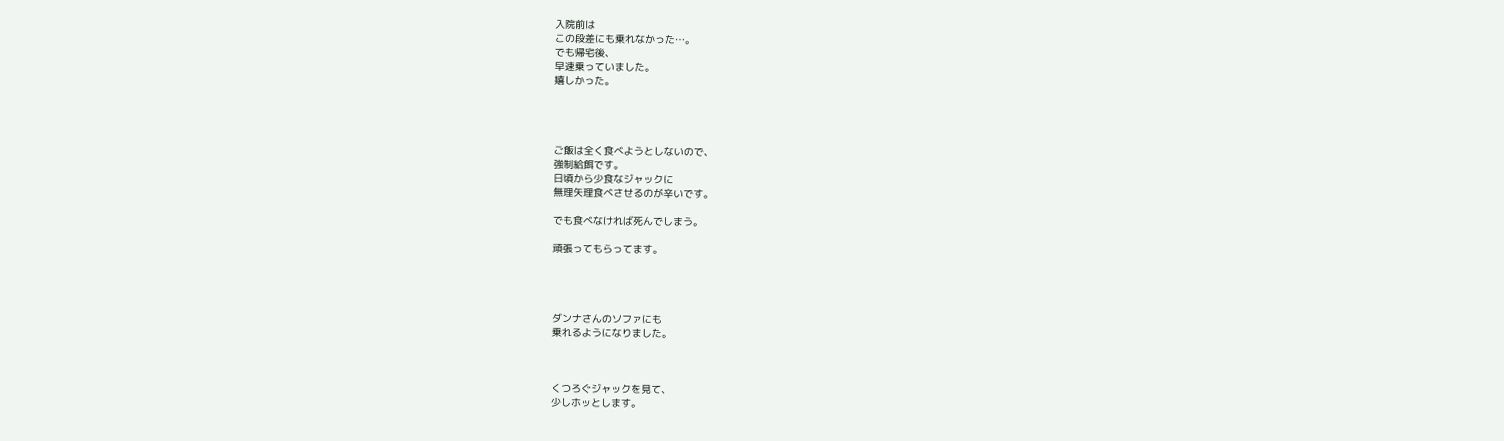入院前は
この段差にも乗れなかった…。
でも帰宅後、
早速乗っていました。
嬉しかった。




ご飯は全く食べようとしないので、
強制給餌です。
日頃から少食なジャックに
無理矢理食べさせるのが辛いです。

でも食べなければ死んでしまう。

頑張ってもらってます。




ダンナさんのソファにも
乗れるようになりました。



くつろぐジャックを見て、
少しホッとします。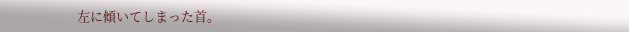左に傾いてしまった首。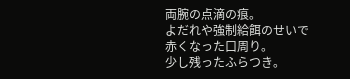両腕の点滴の痕。
よだれや強制給餌のせいで
赤くなった口周り。
少し残ったふらつき。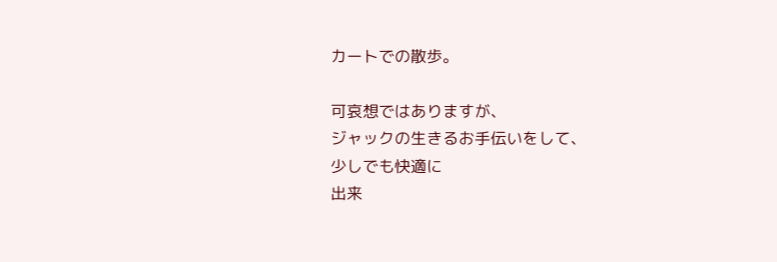カートでの散歩。

可哀想ではありますが、
ジャックの生きるお手伝いをして、
少しでも快適に
出来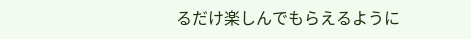るだけ楽しんでもらえるように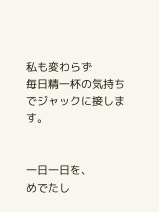私も変わらず
毎日精一杯の気持ちでジャックに接します。


一日一日を、
めでたし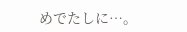めでたしに…。